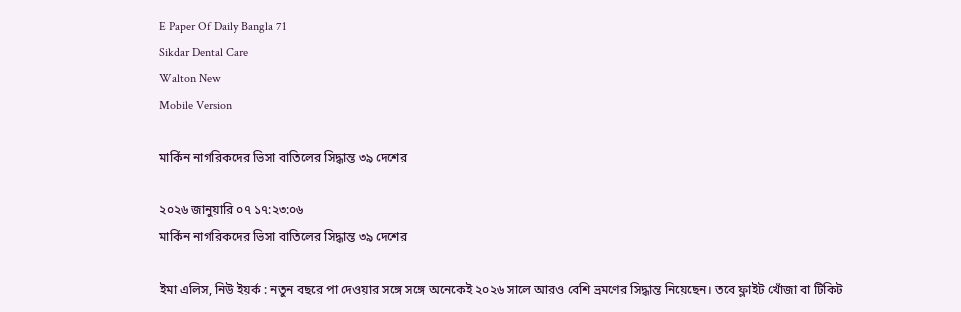E Paper Of Daily Bangla 71
Sikdar Dental Care
Walton New
Mobile Version

মার্কিন নাগরিকদের ভিসা বাতিলের সিদ্ধান্ত ৩৯ দেশের

২০২৬ জানুয়ারি ০৭ ১৭:২৩:০৬
মার্কিন নাগরিকদের ভিসা বাতিলের সিদ্ধান্ত ৩৯ দেশের

ইমা এলিস, নিউ ইয়র্ক : নতুন বছরে পা দেওয়ার সঙ্গে সঙ্গে অনেকেই ২০২৬ সালে আরও বেশি ভ্রমণের সিদ্ধান্ত নিয়েছেন। তবে ফ্লাইট খোঁজা বা টিকিট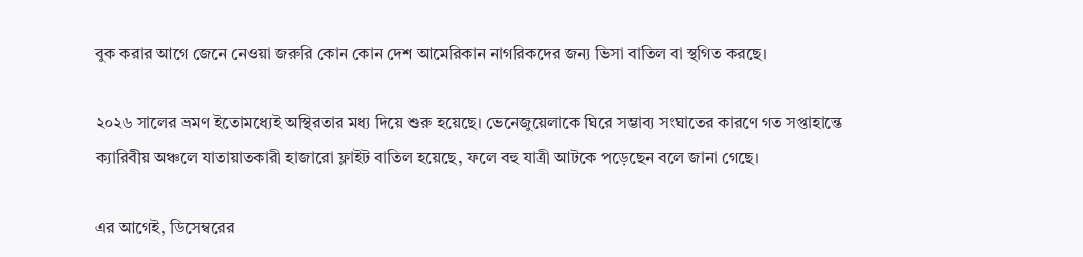বুক করার আগে জেনে নেওয়া জরুরি কোন কোন দেশ আমেরিকান নাগরিকদের জন্য ভিসা বাতিল বা স্থগিত করছে।

২০২৬ সালের ভ্রমণ ইতোমধ্যেই অস্থিরতার মধ্য দিয়ে শুরু হয়েছে। ভেনেজুয়েলাকে ঘিরে সম্ভাব্য সংঘাতের কারণে গত সপ্তাহান্তে ক্যারিবীয় অঞ্চলে যাতায়াতকারী হাজারো ফ্লাইট বাতিল হয়েছে, ফলে বহু যাত্রী আটকে পড়েছেন বলে জানা গেছে।

এর আগেই, ডিসেম্বরের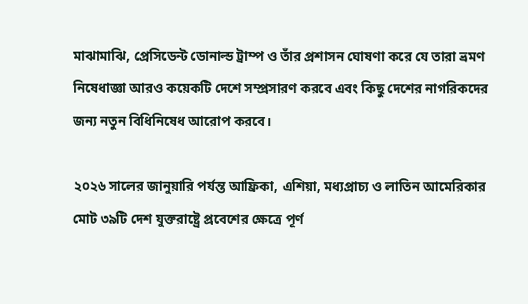মাঝামাঝি, প্রেসিডেন্ট ডোনাল্ড ট্রাম্প ও তাঁর প্রশাসন ঘোষণা করে যে তারা ভ্রমণ নিষেধাজ্ঞা আরও কয়েকটি দেশে সম্প্রসারণ করবে এবং কিছু দেশের নাগরিকদের জন্য নতুন বিধিনিষেধ আরোপ করবে।

২০২৬ সালের জানুয়ারি পর্যন্ত আফ্রিকা, এশিয়া, মধ্যপ্রাচ্য ও লাতিন আমেরিকার মোট ৩৯টি দেশ যুক্তরাষ্ট্রে প্রবেশের ক্ষেত্রে পূর্ণ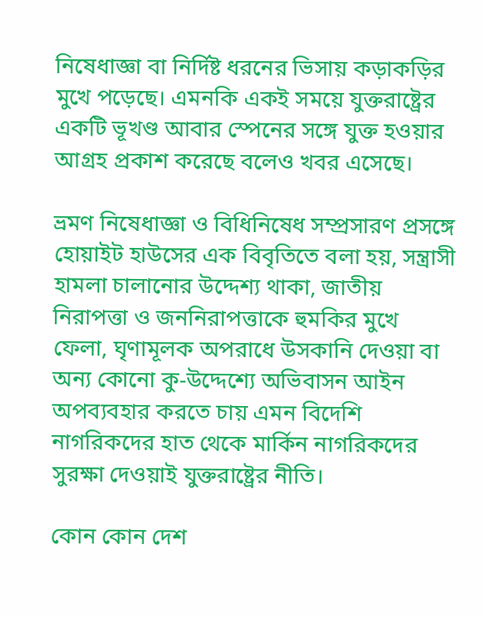নিষেধাজ্ঞা বা নির্দিষ্ট ধরনের ভিসায় কড়াকড়ির মুখে পড়েছে। এমনকি একই সময়ে যুক্তরাষ্ট্রের একটি ভূখণ্ড আবার স্পেনের সঙ্গে যুক্ত হওয়ার আগ্রহ প্রকাশ করেছে বলেও খবর এসেছে।

ভ্রমণ নিষেধাজ্ঞা ও বিধিনিষেধ সম্প্রসারণ প্রসঙ্গে হোয়াইট হাউসের এক বিবৃতিতে বলা হয়, সন্ত্রাসী হামলা চালানোর উদ্দেশ্য থাকা, জাতীয় নিরাপত্তা ও জননিরাপত্তাকে হুমকির মুখে ফেলা, ঘৃণামূলক অপরাধে উসকানি দেওয়া বা অন্য কোনো কু-উদ্দেশ্যে অভিবাসন আইন অপব্যবহার করতে চায় এমন বিদেশি নাগরিকদের হাত থেকে মার্কিন নাগরিকদের সুরক্ষা দেওয়াই যুক্তরাষ্ট্রের নীতি।

কোন কোন দেশ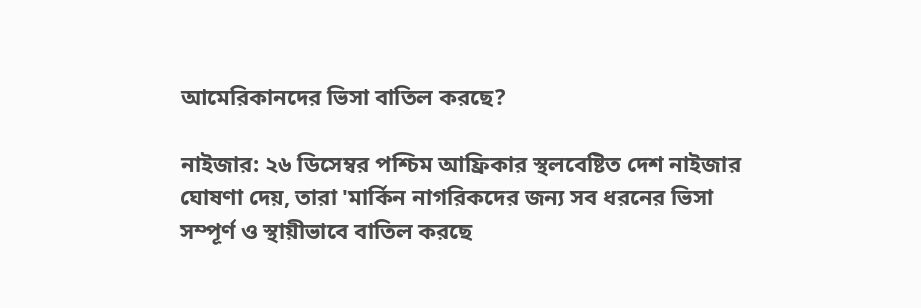আমেরিকানদের ভিসা বাতিল করছে?

নাইজার: ২৬ ডিসেম্বর পশ্চিম আফ্রিকার স্থলবেষ্টিত দেশ নাইজার ঘোষণা দেয়, তারা 'মার্কিন নাগরিকদের জন্য সব ধরনের ভিসা সম্পূর্ণ ও স্থায়ীভাবে বাতিল করছে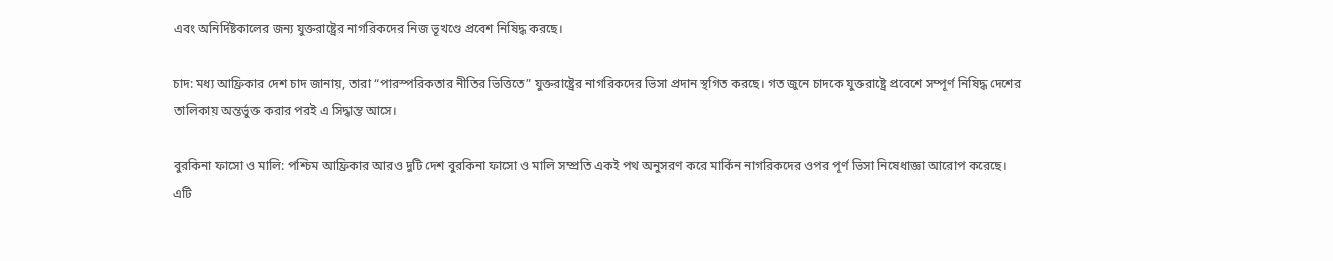এবং অনির্দিষ্টকালের জন্য যুক্তরাষ্ট্রের নাগরিকদের নিজ ভূখণ্ডে প্রবেশ নিষিদ্ধ করছে।

চাদ: মধ্য আফ্রিকার দেশ চাদ জানায়, তারা “পারস্পরিকতার নীতির ভিত্তিতে” যুক্তরাষ্ট্রের নাগরিকদের ভিসা প্রদান স্থগিত করছে। গত জুনে চাদকে যুক্তরাষ্ট্রে প্রবেশে সম্পূর্ণ নিষিদ্ধ দেশের তালিকায় অন্তর্ভুক্ত করার পরই এ সিদ্ধান্ত আসে।

বুরকিনা ফাসো ও মালি: পশ্চিম আফ্রিকার আরও দুটি দেশ বুরকিনা ফাসো ও মালি সম্প্রতি একই পথ অনুসরণ করে মার্কিন নাগরিকদের ওপর পূর্ণ ভিসা নিষেধাজ্ঞা আরোপ করেছে। এটি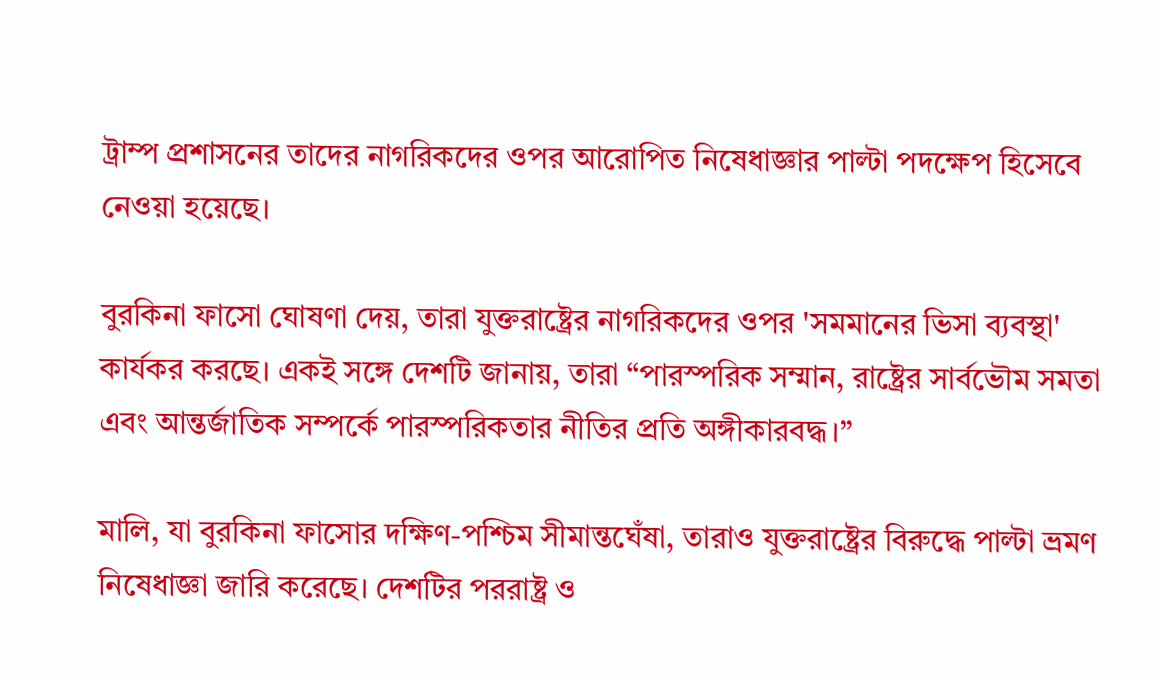ট্রাম্প প্রশাসনের তাদের নাগরিকদের ওপর আরোপিত নিষেধাজ্ঞার পাল্টা পদক্ষেপ হিসেবে নেওয়া হয়েছে।

বুরকিনা ফাসো ঘোষণা দেয়, তারা যুক্তরাষ্ট্রের নাগরিকদের ওপর 'সমমানের ভিসা ব্যবস্থা' কার্যকর করছে। একই সঙ্গে দেশটি জানায়, তারা “পারস্পরিক সম্মান, রাষ্ট্রের সার্বভৌম সমতা এবং আন্তর্জাতিক সম্পর্কে পারস্পরিকতার নীতির প্রতি অঙ্গীকারবদ্ধ।”

মালি, যা বুরকিনা ফাসোর দক্ষিণ-পশ্চিম সীমান্তঘেঁষা, তারাও যুক্তরাষ্ট্রের বিরুদ্ধে পাল্টা ভ্রমণ নিষেধাজ্ঞা জারি করেছে। দেশটির পররাষ্ট্র ও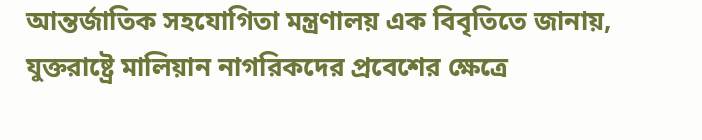আন্তর্জাতিক সহযোগিতা মন্ত্রণালয় এক বিবৃতিতে জানায়, যুক্তরাষ্ট্রে মালিয়ান নাগরিকদের প্রবেশের ক্ষেত্রে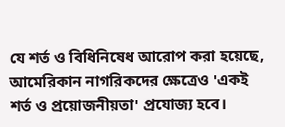যে শর্ত ও বিধিনিষেধ আরোপ করা হয়েছে, আমেরিকান নাগরিকদের ক্ষেত্রেও 'একই শর্ত ও প্রয়োজনীয়তা' প্রযোজ্য হবে।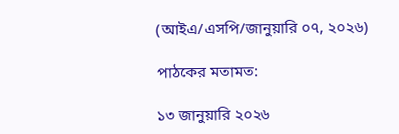(আইএ/এসপি/জানুয়ারি ০৭, ২০২৬)

পাঠকের মতামত:

১৩ জানুয়ারি ২০২৬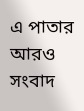এ পাতার আরও সংবাদ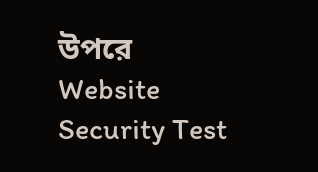উপরে
Website Security Test